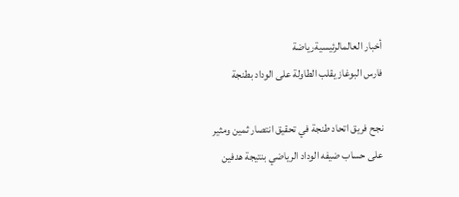أخبار العالمالرئيسيةرياضة
فارس البوغاز يقلب الطاولة على الوداد بطنجة

نجح فريق اتحاد طنجة في تحقيق انتصار ثمين ومثير على حساب ضيفه الوداد الرياضي بنتيجة هدفين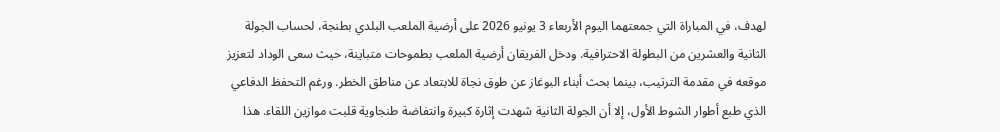لهدف، في المباراة التي جمعتهما اليوم الأربعاء 3 يونيو 2026 على أرضية الملعب البلدي بطنجة، لحساب الجولة الثانية والعشرين من البطولة الاحترافية. ودخل الفريقان أرضية الملعب بطموحات متباينة، حيث سعى الوداد لتعزيز موقعه في مقدمة الترتيب، بينما بحث أبناء البوغاز عن طوق نجاة للابتعاد عن مناطق الخطر. ورغم التحفظ الدفاعي الذي طبع أطوار الشوط الأول، إلا أن الجولة الثانية شهدت إثارة كبيرة وانتفاضة طنجاوية قلبت موازين اللقاء. هذا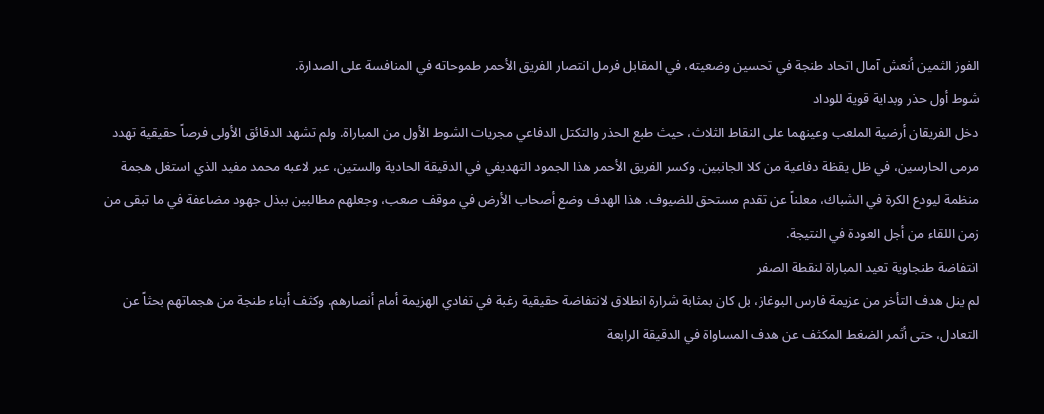الفوز الثمين أنعش آمال اتحاد طنجة في تحسين وضعيته، في المقابل فرمل انتصار الفريق الأحمر طموحاته في المنافسة على الصدارة.
شوط أول حذر وبداية قوية للوداد
دخل الفريقان أرضية الملعب وعينهما على النقاط الثلاث، حيث طبع الحذر والتكتل الدفاعي مجريات الشوط الأول من المباراة. ولم تشهد الدقائق الأولى فرصاً حقيقية تهدد مرمى الحارسين، في ظل يقظة دفاعية من كلا الجانبين. وكسر الفريق الأحمر هذا الجمود التهديفي في الدقيقة الحادية والستين، عبر لاعبه محمد مفيد الذي استغل هجمة منظمة ليودع الكرة في الشباك، معلناً عن تقدم مستحق للضيوف. هذا الهدف وضع أصحاب الأرض في موقف صعب، وجعلهم مطالبين ببذل جهود مضاعفة في ما تبقى من زمن اللقاء من أجل العودة في النتيجة.
انتفاضة طنجاوية تعيد المباراة لنقطة الصفر
لم ينل هدف التأخر من عزيمة فارس البوغاز، بل كان بمثابة شرارة انطلاق لانتفاضة حقيقية رغبة في تفادي الهزيمة أمام أنصارهم. وكثف أبناء طنجة من هجماتهم بحثاً عن التعادل، حتى أثمر الضغط المكثف عن هدف المساواة في الدقيقة الرابعة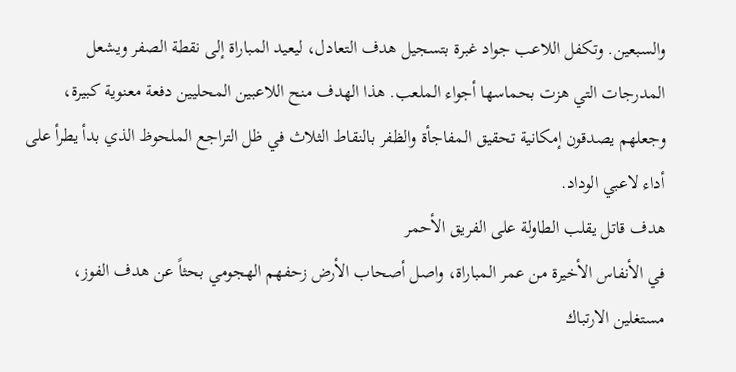والسبعين. وتكفل اللاعب جواد غبرة بتسجيل هدف التعادل، ليعيد المباراة إلى نقطة الصفر ويشعل المدرجات التي هزت بحماسها أجواء الملعب. هذا الهدف منح اللاعبين المحليين دفعة معنوية كبيرة، وجعلهم يصدقون إمكانية تحقيق المفاجأة والظفر بالنقاط الثلاث في ظل التراجع الملحوظ الذي بدأ يطرأ على أداء لاعبي الوداد.
هدف قاتل يقلب الطاولة على الفريق الأحمر
في الأنفاس الأخيرة من عمر المباراة، واصل أصحاب الأرض زحفهم الهجومي بحثاً عن هدف الفوز، مستغلين الارتباك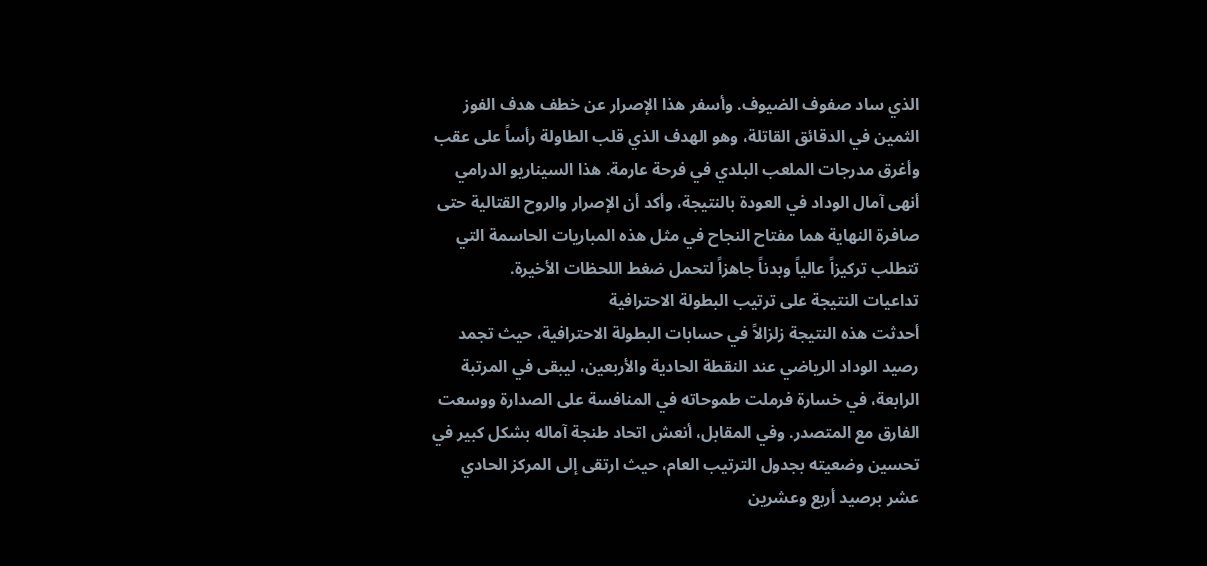الذي ساد صفوف الضيوف. وأسفر هذا الإصرار عن خطف هدف الفوز الثمين في الدقائق القاتلة، وهو الهدف الذي قلب الطاولة رأساً على عقب وأغرق مدرجات الملعب البلدي في فرحة عارمة. هذا السيناريو الدرامي أنهى آمال الوداد في العودة بالنتيجة، وأكد أن الإصرار والروح القتالية حتى صافرة النهاية هما مفتاح النجاح في مثل هذه المباريات الحاسمة التي تتطلب تركيزاً عالياً وبدناً جاهزاً لتحمل ضغط اللحظات الأخيرة.
تداعيات النتيجة على ترتيب البطولة الاحترافية
أحدثت هذه النتيجة زلزالاً في حسابات البطولة الاحترافية، حيث تجمد رصيد الوداد الرياضي عند النقطة الحادية والأربعين، ليبقى في المرتبة الرابعة، في خسارة فرملت طموحاته في المنافسة على الصدارة ووسعت الفارق مع المتصدر. وفي المقابل، أنعش اتحاد طنجة آماله بشكل كبير في تحسين وضعيته بجدول الترتيب العام، حيث ارتقى إلى المركز الحادي عشر برصيد أربع وعشرين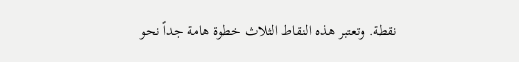نقطة. وتعتبر هذه النقاط الثلاث خطوة هامة جداً نحو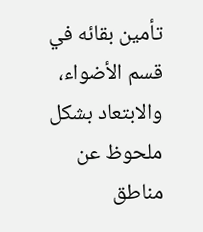تأمين بقائه في قسم الأضواء، والابتعاد بشكل ملحوظ عن مناطق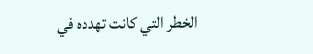الخطر التي كانت تهدده في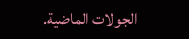الجولات الماضية.